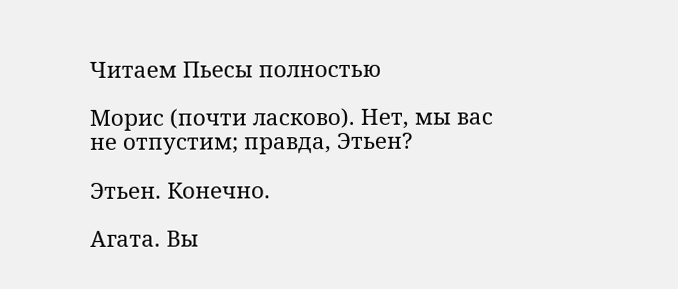Читаем Пьесы полностью

Морис (почти ласково). Нет, мы вас не отпустим; правда, Этьен?

Этьен. Конечно.

Агата. Вы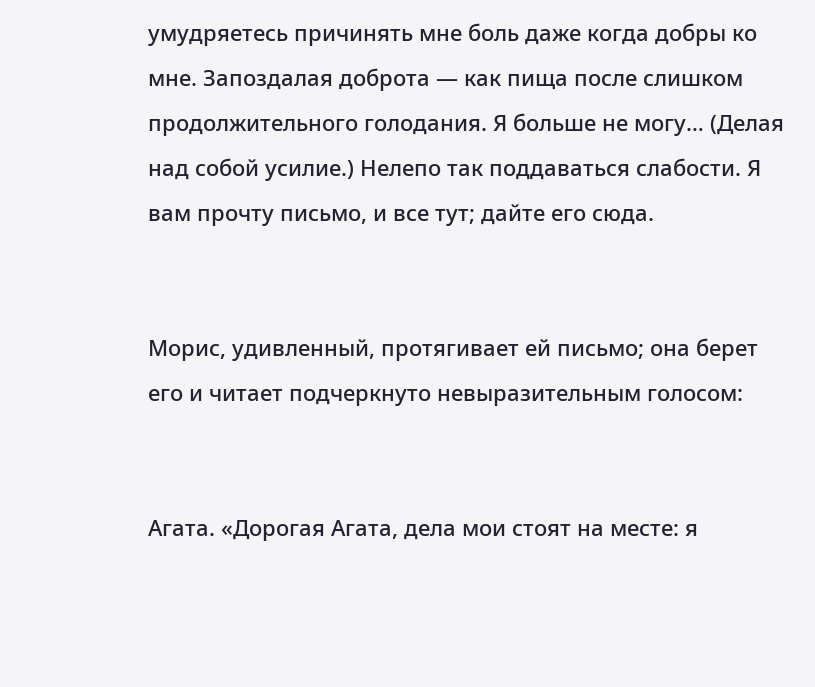умудряетесь причинять мне боль даже когда добры ко мне. Запоздалая доброта — как пища после слишком продолжительного голодания. Я больше не могу… (Делая над собой усилие.) Нелепо так поддаваться слабости. Я вам прочту письмо, и все тут; дайте его сюда.


Морис, удивленный, протягивает ей письмо; она берет его и читает подчеркнуто невыразительным голосом:


Агата. «Дорогая Агата, дела мои стоят на месте: я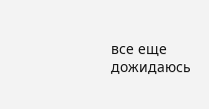все еще дожидаюсь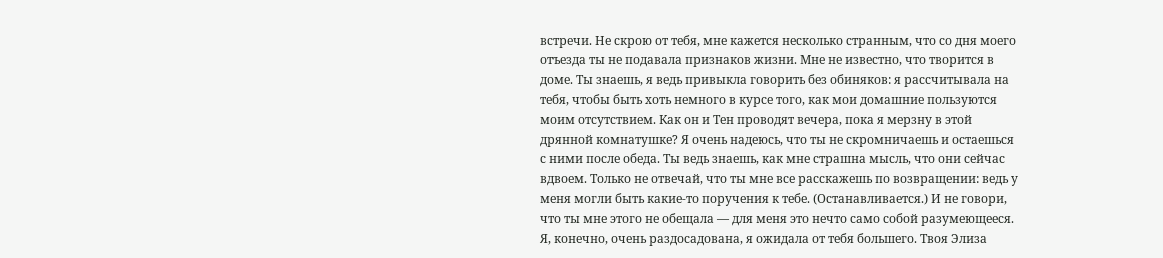встречи. Не скрою от тебя, мне кажется несколько странным, что со дня моего отъезда ты не подавала признаков жизни. Мне не известно, что творится в доме. Ты знаешь, я ведь привыкла говорить без обиняков: я рассчитывала на тебя, чтобы быть хоть немного в курсе того, как мои домашние пользуются моим отсутствием. Как он и Тен проводят вечера, пока я мерзну в этой дрянной комнатушке? Я очень надеюсь, что ты не скромничаешь и остаешься с ними после обеда. Ты ведь знаешь, как мне страшна мысль, что они сейчас вдвоем. Только не отвечай, что ты мне все расскажешь по возвращении: ведь у меня могли быть какие-то поручения к тебе. (Останавливается.) И не говори, что ты мне этого не обещала — для меня это нечто само собой разумеющееся. Я, конечно, очень раздосадована, я ожидала от тебя большего. Твоя Элиза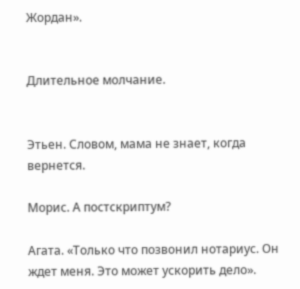Жордан».


Длительное молчание.


Этьен. Словом, мама не знает, когда вернется.

Морис. А постскриптум?

Агата. «Только что позвонил нотариус. Он ждет меня. Это может ускорить дело».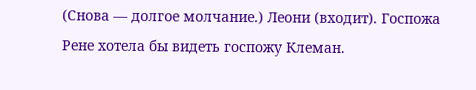(Снова — долгое молчание.) Леони (входит). Госпожа Рене хотела бы видеть госпожу Клеман.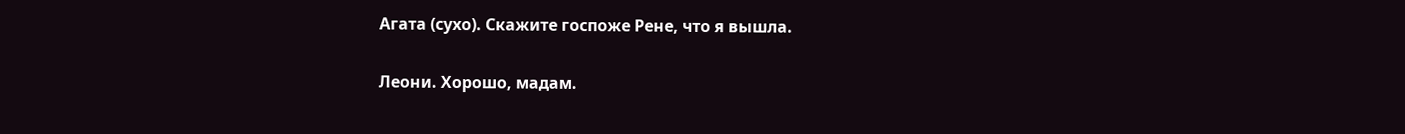Агата (сухо). Скажите госпоже Рене, что я вышла.

Леони. Хорошо, мадам.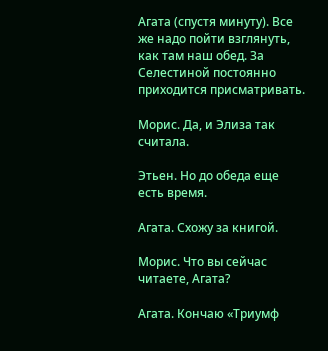Агата (спустя минуту). Все же надо пойти взглянуть, как там наш обед. За Селестиной постоянно приходится присматривать.

Морис. Да, и Элиза так считала.

Этьен. Но до обеда еще есть время.

Агата. Схожу за книгой.

Морис. Что вы сейчас читаете, Агата?

Агата. Кончаю «Триумф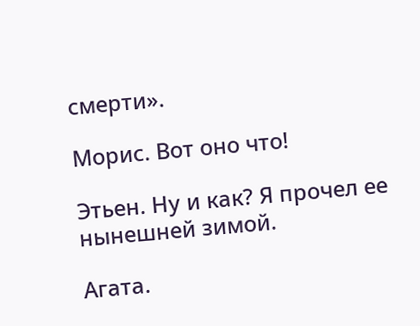смерти».

Морис. Вот оно что!

Этьен. Ну и как? Я прочел ее нынешней зимой.

Агата.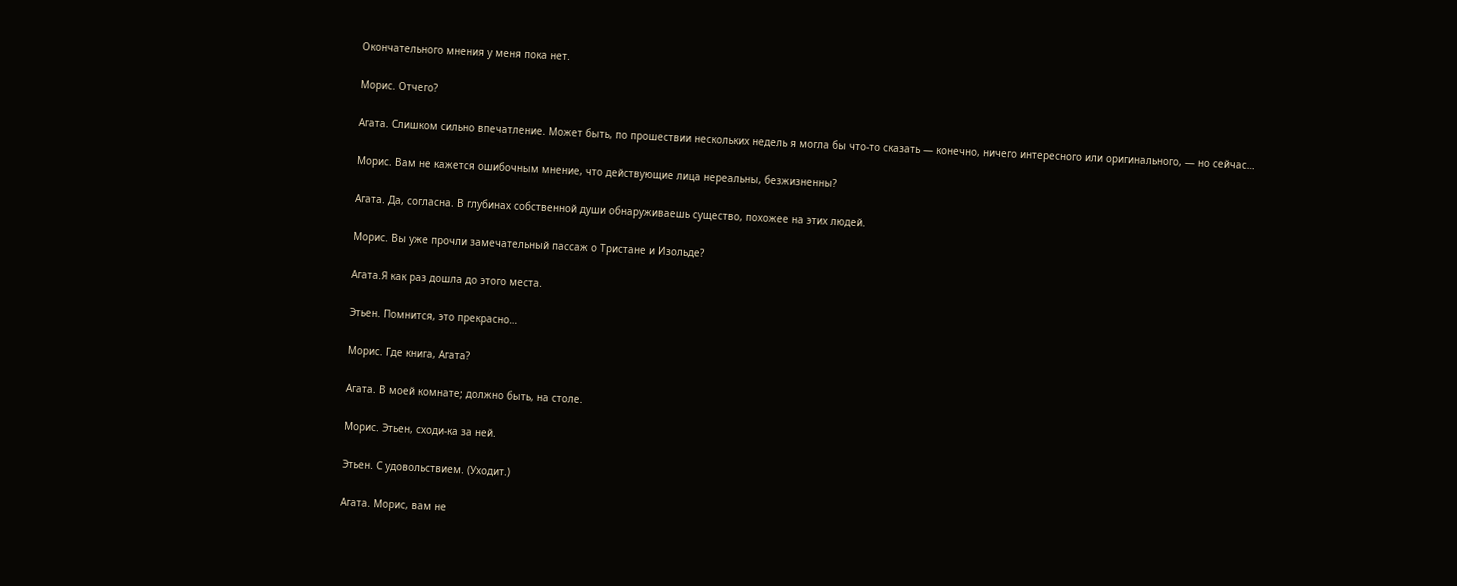Окончательного мнения у меня пока нет.

Морис. Отчего?

Агата. Слишком сильно впечатление. Может быть, по прошествии нескольких недель я могла бы что-то сказать — конечно, ничего интересного или оригинального, — но сейчас…

Морис. Вам не кажется ошибочным мнение, что действующие лица нереальны, безжизненны?

Агата. Да, согласна. В глубинах собственной души обнаруживаешь существо, похожее на этих людей.

Морис. Вы уже прочли замечательный пассаж о Тристане и Изольде?

Агата.Я как раз дошла до этого места.

Этьен. Помнится, это прекрасно…

Морис. Где книга, Агата?

Агата. В моей комнате; должно быть, на столе.

Морис. Этьен, сходи-ка за ней.

Этьен. С удовольствием. (Уходит.)

Агата. Морис, вам не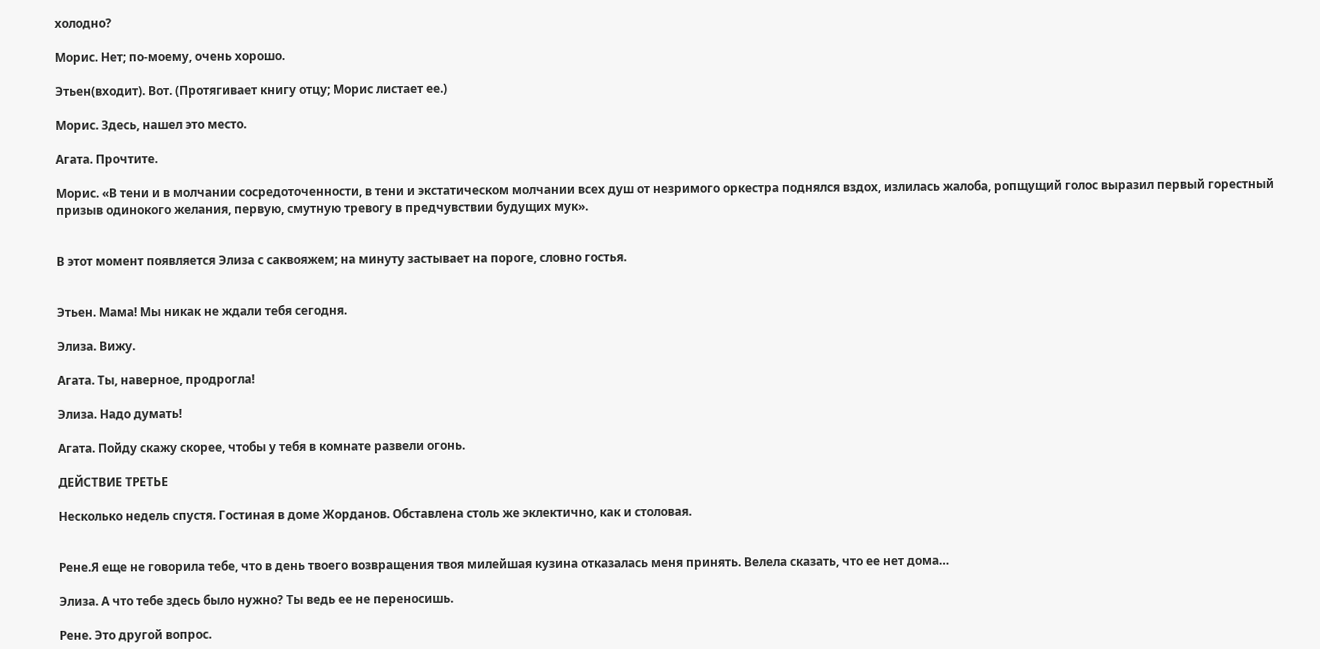холодно?

Морис. Нет; по-моему, очень хорошо.

Этьен(входит). Вот. (Протягивает книгу отцу; Морис листает ее.)

Морис. Здесь, нашел это место.

Агата. Прочтите.

Морис. «В тени и в молчании сосредоточенности, в тени и экстатическом молчании всех душ от незримого оркестра поднялся вздох, излилась жалоба, ропщущий голос выразил первый горестный призыв одинокого желания, первую, смутную тревогу в предчувствии будущих мук».


В этот момент появляется Элиза с саквояжем; на минуту застывает на пороге, словно гостья.


Этьен. Мама! Мы никак не ждали тебя сегодня.

Элиза. Вижу.

Агата. Ты, наверное, продрогла!

Элиза. Надо думать!

Агата. Пойду скажу скорее, чтобы у тебя в комнате развели огонь.

ДЕЙСТВИЕ ТРЕТЬЕ

Несколько недель спустя. Гостиная в доме Жорданов. Обставлена столь же эклектично, как и столовая.


Рене.Я еще не говорила тебе, что в день твоего возвращения твоя милейшая кузина отказалась меня принять. Велела сказать, что ее нет дома…

Элиза. А что тебе здесь было нужно? Ты ведь ее не переносишь.

Рене. Это другой вопрос.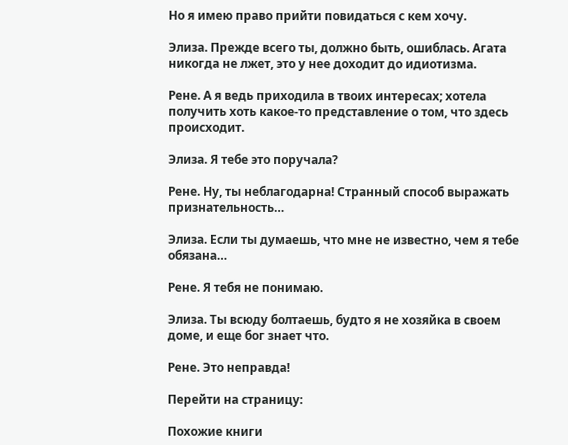Но я имею право прийти повидаться с кем хочу.

Элиза. Прежде всего ты, должно быть, ошиблась. Агата никогда не лжет, это у нее доходит до идиотизма.

Рене. А я ведь приходила в твоих интересах; хотела получить хоть какое-то представление о том, что здесь происходит.

Элиза. Я тебе это поручала?

Рене. Ну, ты неблагодарна! Странный способ выражать признательность…

Элиза. Если ты думаешь, что мне не известно, чем я тебе обязана…

Рене. Я тебя не понимаю.

Элиза. Ты всюду болтаешь, будто я не хозяйка в своем доме, и еще бог знает что.

Рене. Это неправда!

Перейти на страницу:

Похожие книги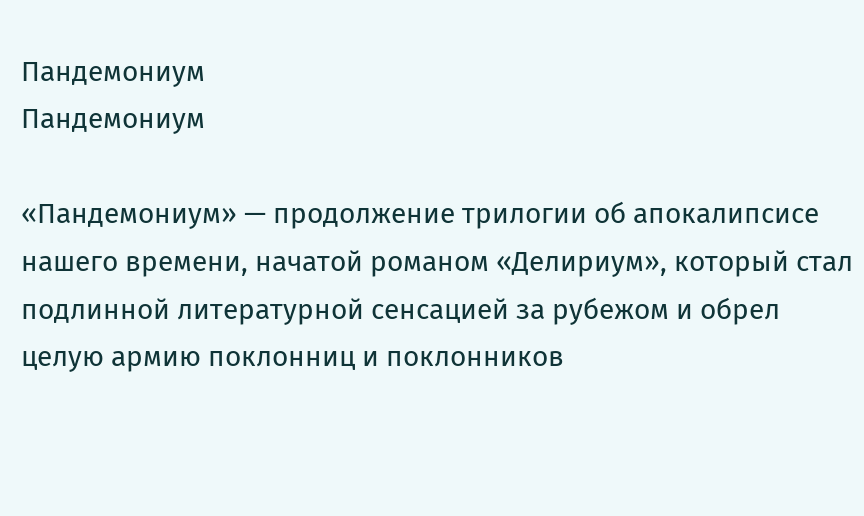Пандемониум
Пандемониум

«Пандемониум» — продолжение трилогии об апокалипсисе нашего времени, начатой романом «Делириум», который стал подлинной литературной сенсацией за рубежом и обрел целую армию поклонниц и поклонников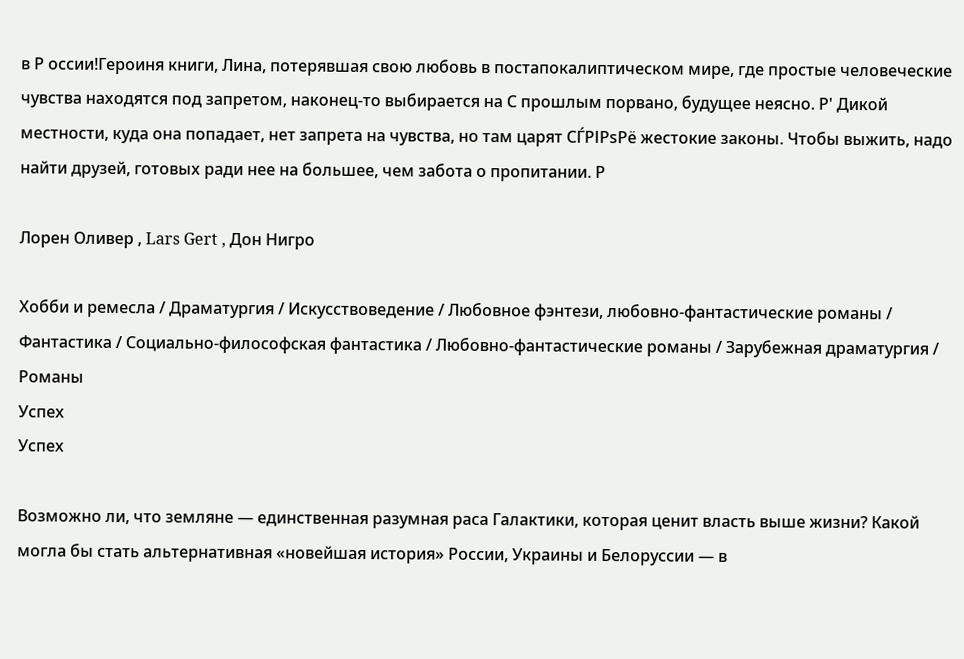в Р оссии!Героиня книги, Лина, потерявшая свою любовь в постапокалиптическом мире, где простые человеческие чувства находятся под запретом, наконец-то выбирается на С прошлым порвано, будущее неясно. Р' Дикой местности, куда она попадает, нет запрета на чувства, но там царят СЃРІРѕРё жестокие законы. Чтобы выжить, надо найти друзей, готовых ради нее на большее, чем забота о пропитании. Р

Лорен Оливер , Lars Gert , Дон Нигро

Хобби и ремесла / Драматургия / Искусствоведение / Любовное фэнтези, любовно-фантастические романы / Фантастика / Социально-философская фантастика / Любовно-фантастические романы / Зарубежная драматургия / Романы
Успех
Успех

Возможно ли, что земляне — единственная разумная раса Галактики, которая ценит власть выше жизни? Какой могла бы стать альтернативная «новейшая история» России, Украины и Белоруссии — в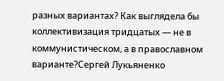разных вариантах? Как выглядела бы коллективизация тридцатых — не в коммунистическом, а в православном варианте?Сергей Лукьяненко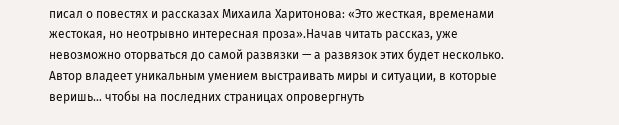писал о повестях и рассказах Михаила Харитонова: «Это жесткая, временами жестокая, но неотрывно интересная проза».Начав читать рассказ, уже невозможно оторваться до самой развязки — а развязок этих будет несколько. Автор владеет уникальным умением выстраивать миры и ситуации, в которые веришь… чтобы на последних страницах опровергнуть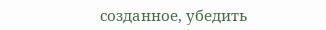созданное, убедить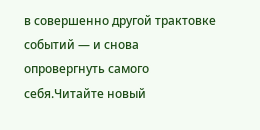в совершенно другой трактовке событий — и снова опровергнуть самого себя.Читайте новый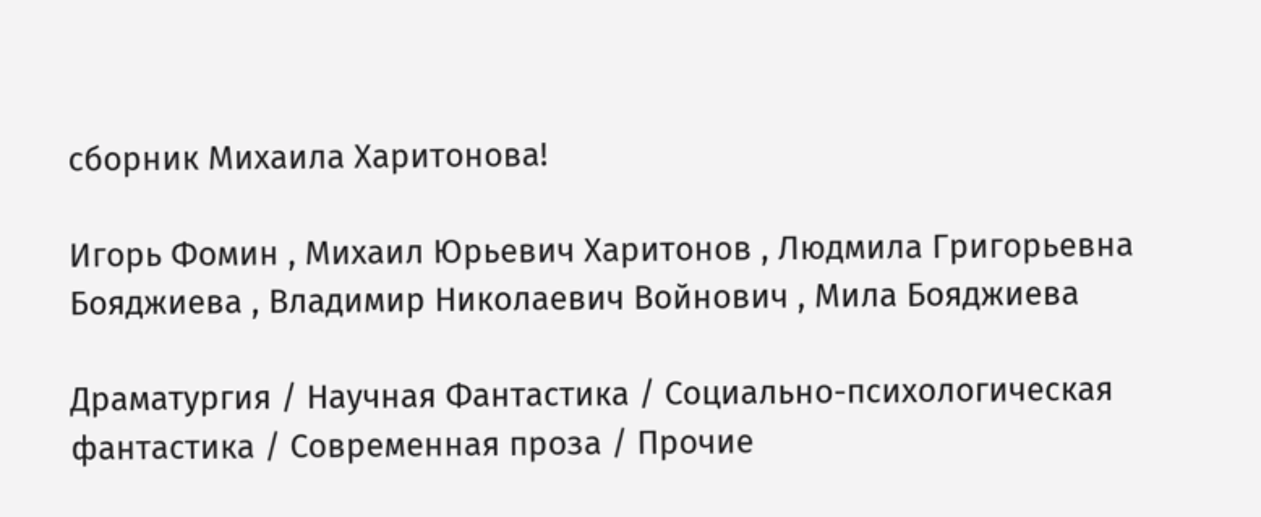сборник Михаила Харитонова!

Игорь Фомин , Михаил Юрьевич Харитонов , Людмила Григорьевна Бояджиева , Владимир Николаевич Войнович , Мила Бояджиева

Драматургия / Научная Фантастика / Социально-психологическая фантастика / Современная проза / Прочие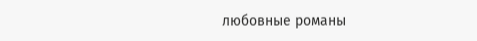любовные романы